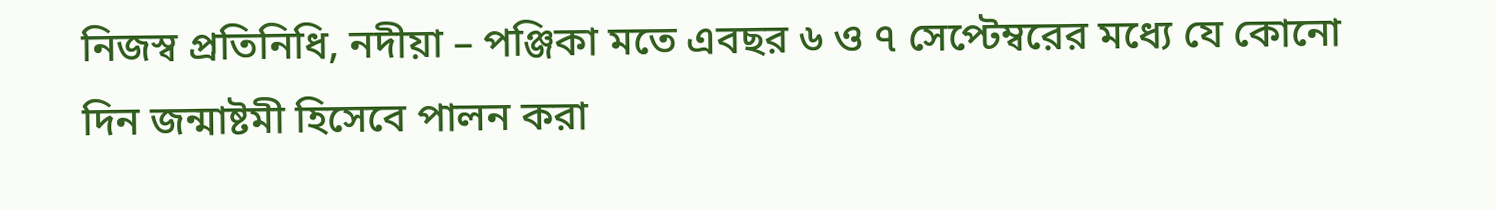নিজস্ব প্রতিনিধি, নদীয়া – পঞ্জিকা মতে এবছর ৬ ও ৭ সেপ্টেম্বরের মধ্যে যে কোনো দিন জন্মাষ্টমী হিসেবে পালন করা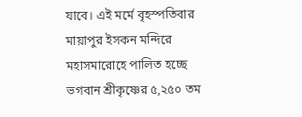যাবে। এই মর্মে বৃহস্পতিবার মায়াপুর ইসকন মন্দিরে মহাসমারোহে পালিত হচ্ছে ভগবান শ্রীকৃষ্ণের ৫,২৫০ তম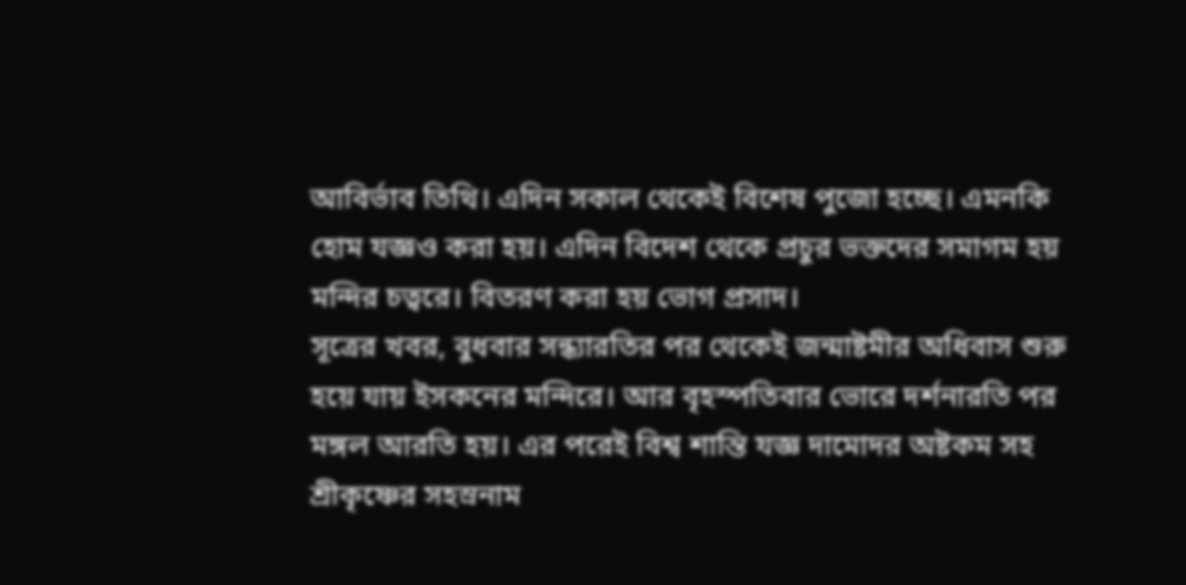আবির্ভাব তিথি। এদিন সকাল থেকেই বিশেষ পুজো হচ্ছে। এমনকি হোম যজ্ঞও করা হয়। এদিন বিদেশ থেকে প্রচুর ভক্তদের সমাগম হয় মন্দির চত্বরে। বিতরণ করা হয় ভোগ প্রসাদ।
সূত্রের খবর, বুধবার সন্ধ্যারতির পর থেকেই জন্মাষ্টমীর অধিবাস শুরু হয়ে যায় ইসকনের মন্দিরে। আর বৃহস্পতিবার ভোরে দর্শনারতি পর মঙ্গল আরতি হয়। এর পরেই বিশ্ব শান্তি যজ্ঞ দামোদর অষ্টকম সহ শ্রীকৃষ্ণের সহস্রনাম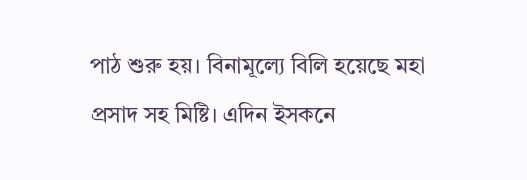পাঠ শুরু হয়। বিনামূল্যে বিলি হয়েছে মহা প্রসাদ সহ মিষ্টি। এদিন ইসকনে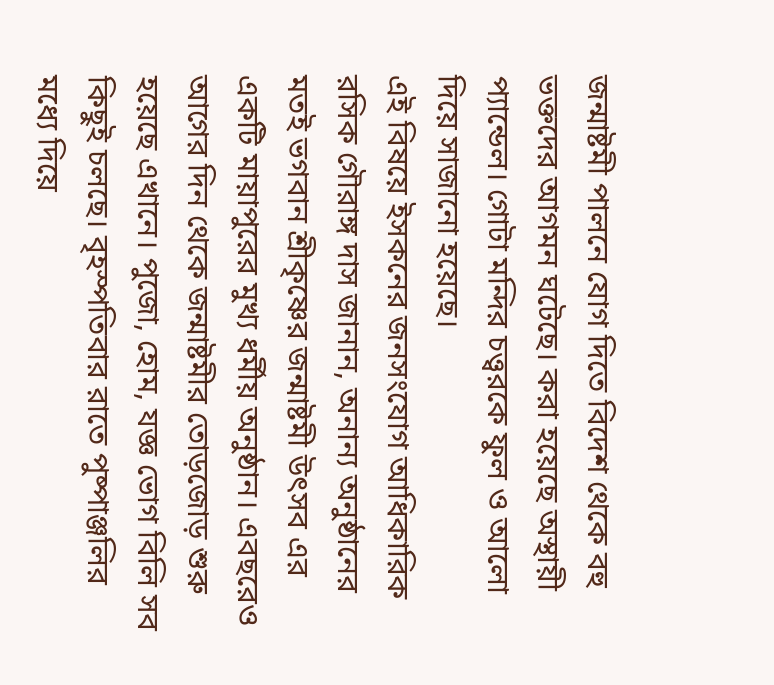জন্মাষ্টমী পালনে যোগ দিতে বিদেশ থেকে বহু ভক্তদের আগমন ঘটেছে। করা হয়েছে অস্থায়ী প্যান্ডেল। গোটা মন্দির চত্ত্বরকে ফুল ও আলো দিয়ে সাজানো হয়েছে।
এই বিষয়ে ইসকনের জনসংযোগ আধিকারিক রসিক গৌরাঙ্গ দাস জানান, অনান্য অনুষ্ঠানের মতই ভগবান শ্রীকৃষ্ণের জন্মাষ্টমী উৎসব এর একটি মায়াপুরের মুখ্য ধর্মীয় অনুষ্ঠান। এবছরেও আগের দিন থেকে জন্মাষ্টমীর তোড়জোড় শুরু হয়েছে এখানে। পুজো, হোম, যজ্ঞ ভোগ বিলি সব কিছুই চলছে। বৃহস্পতিবার রাতে পুষ্পাঞ্জলির মধ্যে দিয়ে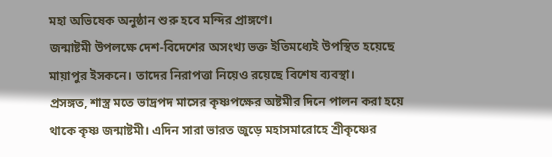মহা অভিষেক অনুষ্ঠান শুরু হবে মন্দির প্রাঙ্গণে।
জন্মাষ্টমী উপলক্ষে দেশ-বিদেশের অসংখ্য ভক্ত ইতিমধ্যেই উপস্থিত হয়েছে মায়াপুর ইসকনে। তাদের নিরাপত্তা নিয়েও রয়েছে বিশেষ ব্যবস্থা।
প্রসঙ্গত, শাস্ত্র মতে ভাদ্রপদ মাসের কৃষ্ণপক্ষের অষ্টমীর দিনে পালন করা হয়ে থাকে কৃষ্ণ জন্মাষ্টমী। এদিন সারা ভারত জুড়ে মহাসমারোহে শ্রীকৃষ্ণের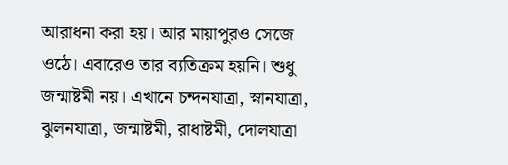আরাধনা করা হয়। আর মায়াপুরও সেজে ওঠে। এবারেও তার ব্যতিক্রম হয়নি। শুধু জন্মাষ্টমী নয়। এখানে চন্দনযাত্রা, স্নানযাত্রা, ঝুলনযাত্রা, জন্মাষ্টমী, রাধাষ্টমী, দোলযাত্রা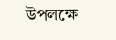উপলক্ষে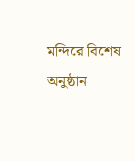মন্দিরে বিশেষ অনুষ্ঠান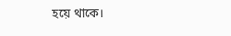হয়ে থাকে।